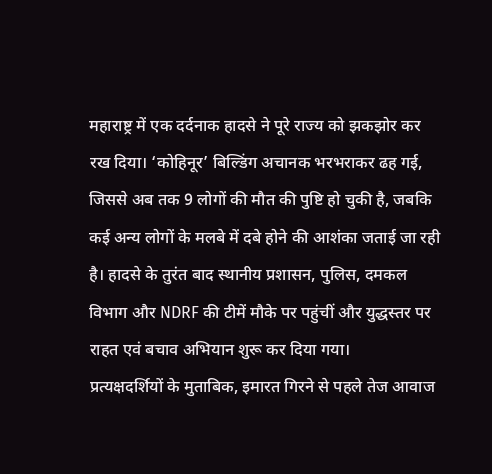महाराष्ट्र में एक दर्दनाक हादसे ने पूरे राज्य को झकझोर कर रख दिया। ‘कोहिनूर’ बिल्डिंग अचानक भरभराकर ढह गई, जिससे अब तक 9 लोगों की मौत की पुष्टि हो चुकी है, जबकि कई अन्य लोगों के मलबे में दबे होने की आशंका जताई जा रही है। हादसे के तुरंत बाद स्थानीय प्रशासन, पुलिस, दमकल विभाग और NDRF की टीमें मौके पर पहुंचीं और युद्धस्तर पर राहत एवं बचाव अभियान शुरू कर दिया गया।
प्रत्यक्षदर्शियों के मुताबिक, इमारत गिरने से पहले तेज आवाज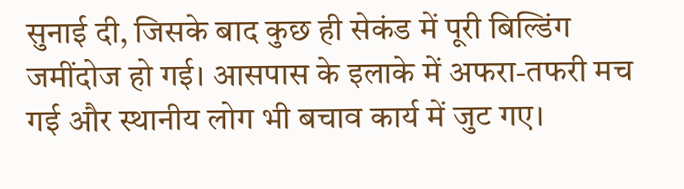सुनाई दी, जिसके बाद कुछ ही सेकंड में पूरी बिल्डिंग जमींदोज हो गई। आसपास के इलाके में अफरा-तफरी मच गई और स्थानीय लोग भी बचाव कार्य में जुट गए।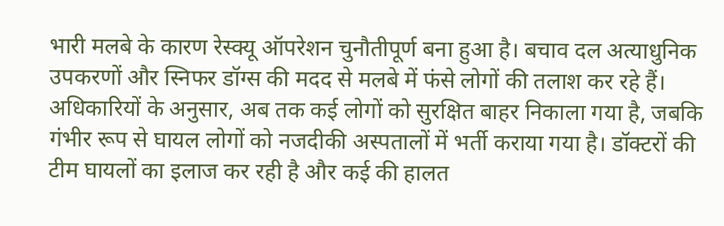भारी मलबे के कारण रेस्क्यू ऑपरेशन चुनौतीपूर्ण बना हुआ है। बचाव दल अत्याधुनिक उपकरणों और स्निफर डॉग्स की मदद से मलबे में फंसे लोगों की तलाश कर रहे हैं।
अधिकारियों के अनुसार, अब तक कई लोगों को सुरक्षित बाहर निकाला गया है, जबकि गंभीर रूप से घायल लोगों को नजदीकी अस्पतालों में भर्ती कराया गया है। डॉक्टरों की टीम घायलों का इलाज कर रही है और कई की हालत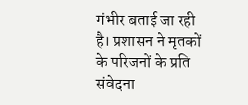गंभीर बताई जा रही है। प्रशासन ने मृतकों के परिजनों के प्रति संवेदना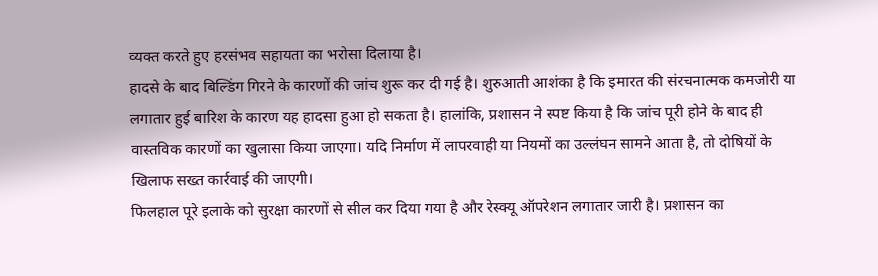व्यक्त करते हुए हरसंभव सहायता का भरोसा दिलाया है।
हादसे के बाद बिल्डिंग गिरने के कारणों की जांच शुरू कर दी गई है। शुरुआती आशंका है कि इमारत की संरचनात्मक कमजोरी या लगातार हुई बारिश के कारण यह हादसा हुआ हो सकता है। हालांकि, प्रशासन ने स्पष्ट किया है कि जांच पूरी होने के बाद ही वास्तविक कारणों का खुलासा किया जाएगा। यदि निर्माण में लापरवाही या नियमों का उल्लंघन सामने आता है, तो दोषियों के खिलाफ सख्त कार्रवाई की जाएगी।
फिलहाल पूरे इलाके को सुरक्षा कारणों से सील कर दिया गया है और रेस्क्यू ऑपरेशन लगातार जारी है। प्रशासन का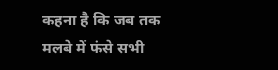कहना है कि जब तक मलबे में फंसे सभी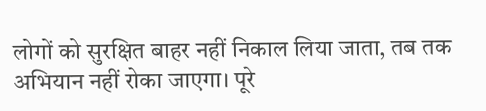लोगों को सुरक्षित बाहर नहीं निकाल लिया जाता, तब तक अभियान नहीं रोका जाएगा। पूरे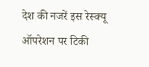देश की नजरें इस रेस्क्यू ऑपरेशन पर टिकी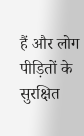हैं और लोग पीड़ितों के सुरक्षित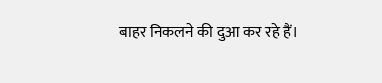बाहर निकलने की दुआ कर रहे हैं।